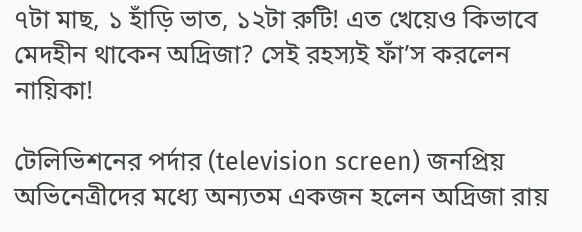৭টা মাছ, ১ হাঁড়ি ভাত, ১২টা রুটি! এত খেয়েও কিভাবে মেদহীন থাকেন অদ্রিজা? সেই রহস্যই ফাঁ’স করলেন নায়িকা!

টেলিভিশনের পর্দার (television screen) জনপ্রিয় অভিনেত্রীদের মধ্যে অন্যতম একজন হলেন অদ্রিজা রায়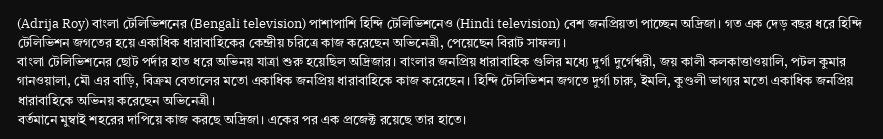(Adrija Roy) বাংলা টেলিভিশনের (Bengali television) পাশাপাশি হিন্দি টেলিভিশনেও (Hindi television) বেশ জনপ্রিয়তা পাচ্ছেন অদ্রিজা। গত এক দেড় বছর ধরে হিন্দি টেলিভিশন জগতের হয়ে একাধিক ধারাবাহিকের কেন্দ্রীয় চরিত্রে কাজ করেছেন অভিনেত্রী, পেয়েছেন বিরাট সাফল্য।
বাংলা টেলিভিশনের ছোট পর্দার হাত ধরে অভিনয় যাত্রা শুরু হয়েছিল অদ্রিজার। বাংলার জনপ্রিয় ধারাবাহিক গুলির মধ্যে দুর্গা দুর্গেশ্বরী, জয় কালী কলকাত্তাওয়ালি, পটল কুমার গানওয়ালা, মৌ এর বাড়ি, বিক্রম বেতালের মতো একাধিক জনপ্রিয় ধারাবাহিকে কাজ করেছেন। হিন্দি টেলিভিশন জগতে দুর্গা চারু, ইমলি, কুণ্ডলী ভাগ্যর মতো একাধিক জনপ্রিয় ধারাবাহিকে অভিনয় করেছেন অভিনেত্রী।
বর্তমানে মুম্বাই শহরের দাপিয়ে কাজ করছে অদ্রিজা। একের পর এক প্রজেক্ট রয়েছে তার হাতে।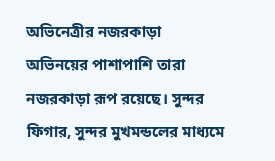অভিনেত্রীর নজরকাড়া অভিনয়ের পাশাপাশি তারা নজরকাড়া রূপ রয়েছে। সুন্দর ফিগার, সুন্দর মুখমন্ডলের মাধ্যমে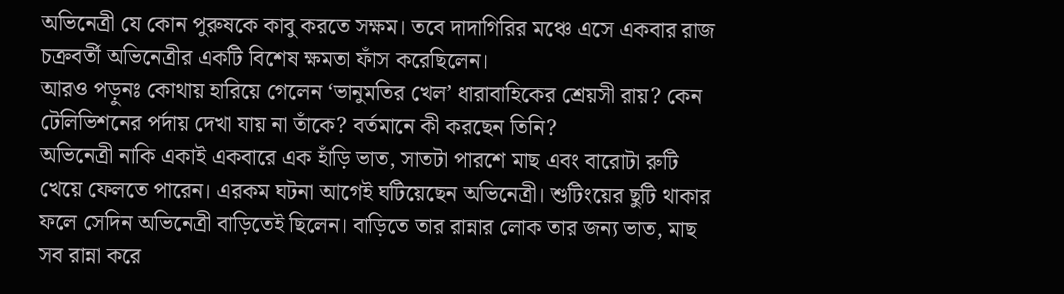অভিনেত্রী যে কোন পুরুষকে কাবু করতে সক্ষম। তবে দাদাগিরির মঞ্চে এসে একবার রাজ চক্রবর্তী অভিনেত্রীর একটি বিশেষ ক্ষমতা ফাঁস করেছিলেন।
আরও পড়ুনঃ কোথায় হারিয়ে গেলেন ‘ভানুমতির খেল’ ধারাবাহিকের শ্রেয়সী রায়? কেন টেলিভিশনের পর্দায় দেখা যায় না তাঁকে? বর্তমানে কী করছেন তিনি?
অভিনেত্রী নাকি একাই একবারে এক হাঁড়ি ভাত, সাতটা পারশে মাছ এবং বারোটা রুটি খেয়ে ফেলতে পারেন। এরকম ঘটনা আগেই ঘটিয়েছেন অভিনেত্রী। শুটিংয়ের ছুটি থাকার ফলে সেদিন অভিনেত্রী বাড়িতেই ছিলেন। বাড়িতে তার রান্নার লোক তার জন্য ভাত, মাছ সব রান্না করে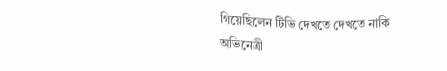গিয়েছিলেন টিভি দেখতে দেখতে নাকি অভিনেত্রী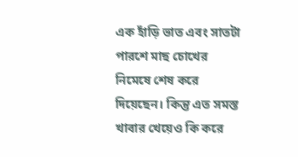এক হাঁড়ি ভাত এবং সাতটা পারশে মাছ চোখের নিমেষে শেষ করে দিয়েছেন। কিন্তু এত সমস্ত খাবার খেয়েও কি করে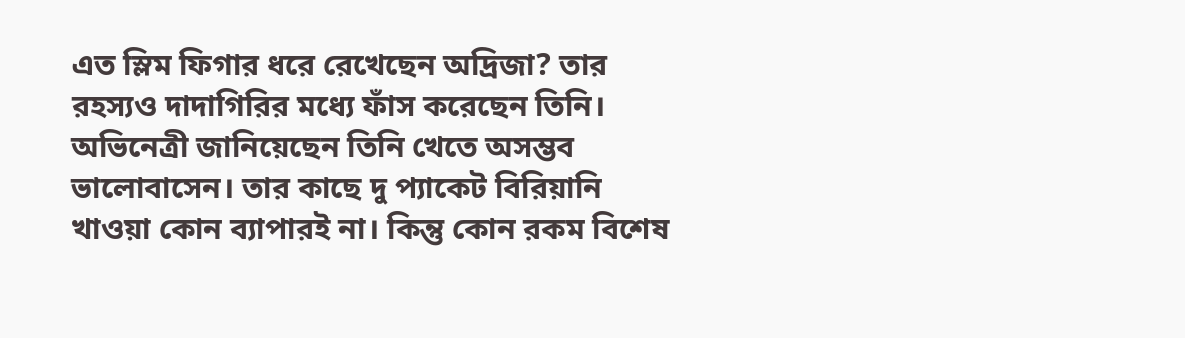এত স্লিম ফিগার ধরে রেখেছেন অদ্রিজা? তার রহস্যও দাদাগিরির মধ্যে ফাঁস করেছেন তিনি।
অভিনেত্রী জানিয়েছেন তিনি খেতে অসম্ভব ভালোবাসেন। তার কাছে দু প্যাকেট বিরিয়ানি খাওয়া কোন ব্যাপারই না। কিন্তু কোন রকম বিশেষ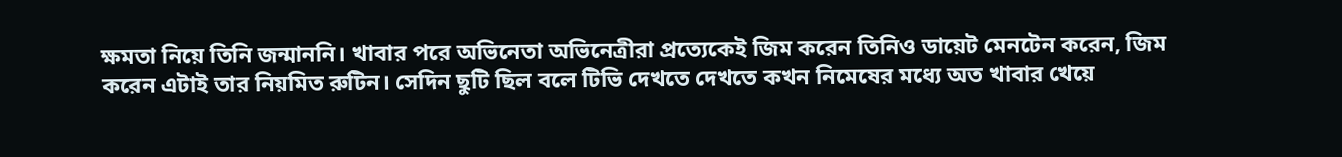ক্ষমতা নিয়ে তিনি জন্মাননি। খাবার পরে অভিনেতা অভিনেত্রীরা প্রত্যেকেই জিম করেন তিনিও ডায়েট মেনটেন করেন, জিম করেন এটাই তার নিয়মিত রুটিন। সেদিন ছুটি ছিল বলে টিভি দেখতে দেখতে কখন নিমেষের মধ্যে অত খাবার খেয়ে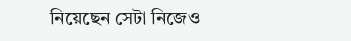নিয়েছেন সেটা নিজেও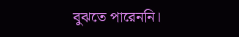বুঝতে পারেননি।